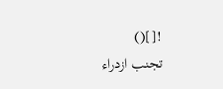![]()
تجنب ازدراء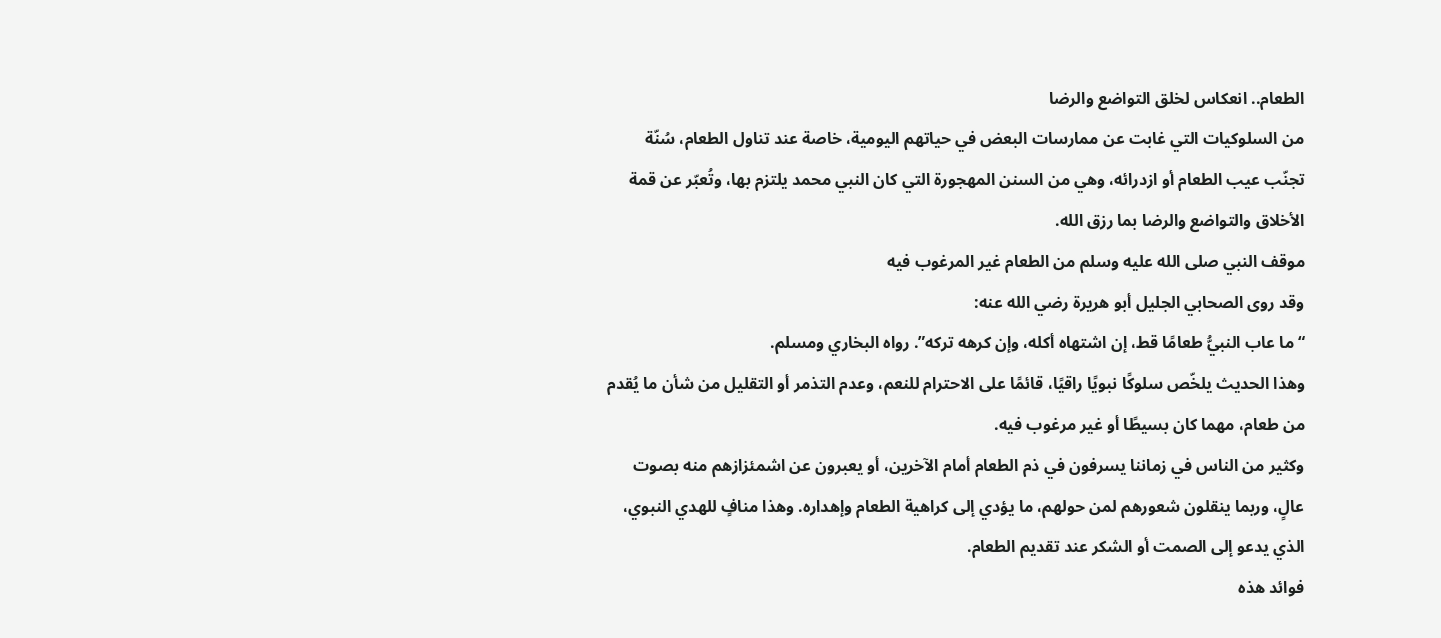الطعام.. انعكاس لخلق التواضع والرضا
من السلوكيات التي غابت عن ممارسات البعض في حياتهم اليومية، خاصة عند تناول الطعام، سُنّة تجنّب عيب الطعام أو ازدرائه، وهي من السنن المهجورة التي كان النبي محمد يلتزم بها، وتُعبّر عن قمة الأخلاق والتواضع والرضا بما رزق الله.
موقف النبي صلى الله عليه وسلم من الطعام غير المرغوب فيه
وقد روى الصحابي الجليل أبو هريرة رضي الله عنه:
“ما عاب النبيُّ طعامًا قط، إن اشتهاه أكله، وإن كرهه تركه”. رواه البخاري ومسلم.
وهذا الحديث يلخّص سلوكًا نبويًا راقيًا، قائمًا على الاحترام للنعم، وعدم التذمر أو التقليل من شأن ما يُقدم من طعام، مهما كان بسيطًا أو غير مرغوب فيه.
وكثير من الناس في زماننا يسرفون في ذم الطعام أمام الآخرين، أو يعبرون عن اشمئزازهم منه بصوت عالٍ، وربما ينقلون شعورهم لمن حولهم، ما يؤدي إلى كراهية الطعام وإهداره. وهذا منافٍ للهدي النبوي، الذي يدعو إلى الصمت أو الشكر عند تقديم الطعام.
فوائد هذه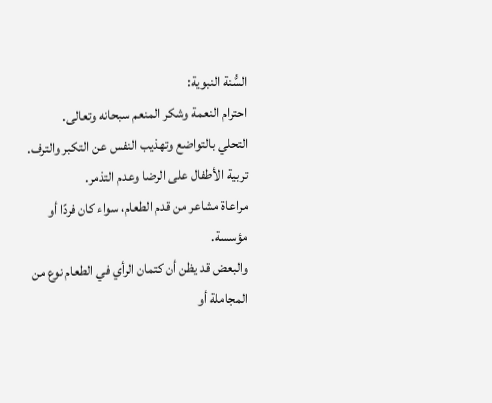السُّنة النبوية:
احترام النعمة وشكر المنعم سبحانه وتعالى.
التحلي بالتواضع وتهذيب النفس عن التكبر والترف.
تربية الأطفال على الرضا وعدم التذمر.
مراعاة مشاعر من قدم الطعام، سواء كان فردًا أو مؤسسة.
والبعض قد يظن أن كتمان الرأي في الطعام نوع من المجاملة أو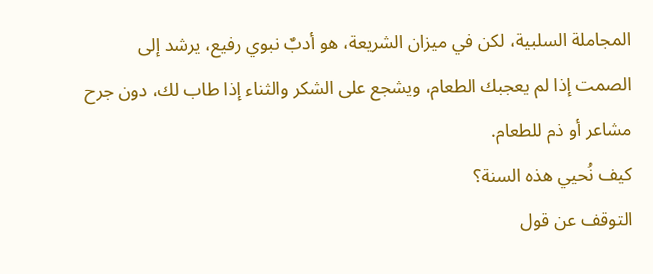المجاملة السلبية، لكن في ميزان الشريعة، هو أدبٌ نبوي رفيع، يرشد إلى الصمت إذا لم يعجبك الطعام، ويشجع على الشكر والثناء إذا طاب لك، دون جرح مشاعر أو ذم للطعام.
كيف نُحيي هذه السنة؟
التوقف عن قول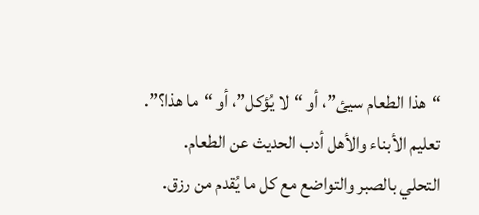“هذا الطعام سيئ”، أو “لا يُؤكل”، أو “ما هذا؟”.
تعليم الأبناء والأهل أدب الحديث عن الطعام.
التحلي بالصبر والتواضع مع كل ما يُقدم من رزق.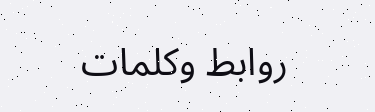روابط وكلمات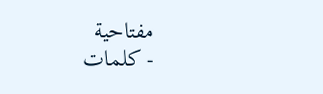مفتاحية
- كلمات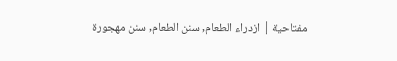مفتاحية | ازدراء الطعام, سنن الطعام, سنن مهجورة